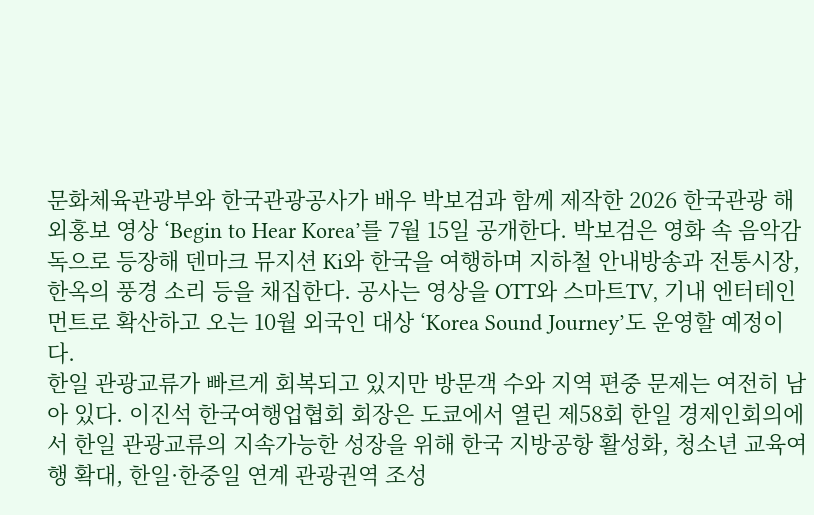문화체육관광부와 한국관광공사가 배우 박보검과 함께 제작한 2026 한국관광 해외홍보 영상 ‘Begin to Hear Korea’를 7월 15일 공개한다. 박보검은 영화 속 음악감독으로 등장해 덴마크 뮤지션 Ki와 한국을 여행하며 지하철 안내방송과 전통시장, 한옥의 풍경 소리 등을 채집한다. 공사는 영상을 OTT와 스마트TV, 기내 엔터테인먼트로 확산하고 오는 10월 외국인 대상 ‘Korea Sound Journey’도 운영할 예정이다.
한일 관광교류가 빠르게 회복되고 있지만 방문객 수와 지역 편중 문제는 여전히 남아 있다. 이진석 한국여행업협회 회장은 도쿄에서 열린 제58회 한일 경제인회의에서 한일 관광교류의 지속가능한 성장을 위해 한국 지방공항 활성화, 청소년 교육여행 확대, 한일·한중일 연계 관광권역 조성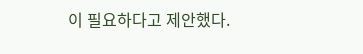이 필요하다고 제안했다.